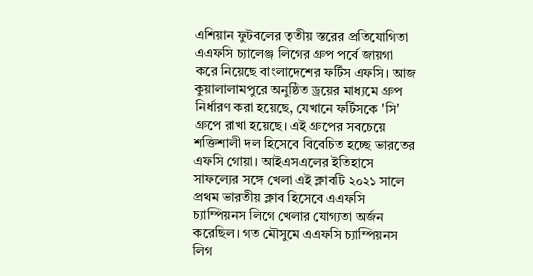এশিয়ান ফুটবলের তৃতীয় স্তরের প্রতিযোগিতা এএফসি চ্যালেঞ্জ লিগের গ্রুপ পর্বে জায়গা করে নিয়েছে বাংলাদেশের ফর্টিস এফসি। আজ কুয়ালালামপুরে অনুষ্ঠিত ড্রয়ের মাধ্যমে গ্রুপ নির্ধারণ করা হয়েছে, যেখানে ফর্টিসকে 'সি' গ্রুপে রাখা হয়েছে। এই গ্রুপের সবচেয়ে শক্তিশালী দল হিসেবে বিবেচিত হচ্ছে ভারতের এফসি গোয়া। আইএসএলের ইতিহাসে সাফল্যের সঙ্গে খেলা এই ক্লাবটি ২০২১ সালে প্রথম ভারতীয় ক্লাব হিসেবে এএফসি চ্যাম্পিয়নস লিগে খেলার যোগ্যতা অর্জন করেছিল। গত মৌসুমে এএফসি চ্যাম্পিয়নস লিগ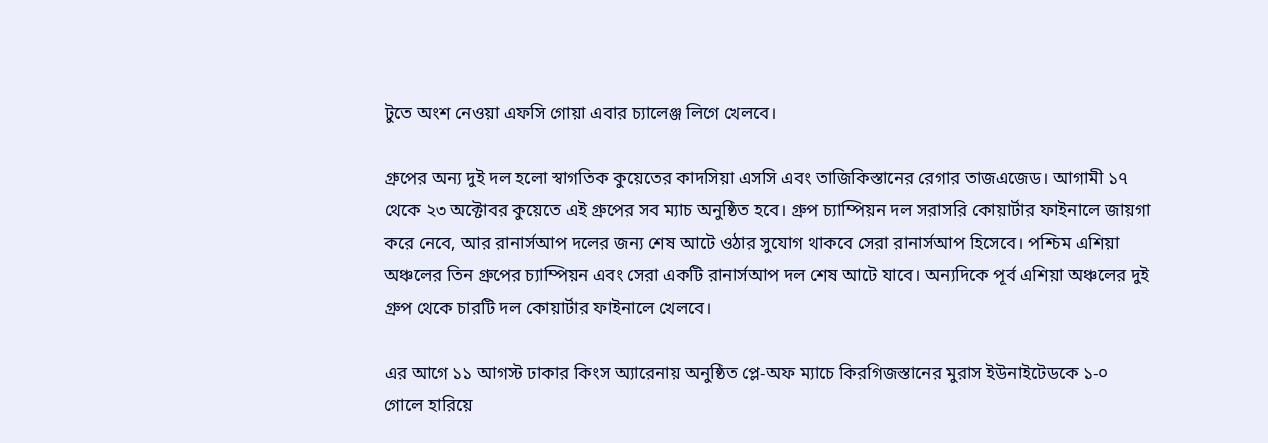টুতে অংশ নেওয়া এফসি গোয়া এবার চ্যালেঞ্জ লিগে খেলবে।

গ্রুপের অন্য দুই দল হলো স্বাগতিক কুয়েতের কাদসিয়া এসসি এবং তাজিকিস্তানের রেগার তাজএজেড। আগামী ১৭ থেকে ২৩ অক্টোবর কুয়েতে এই গ্রুপের সব ম্যাচ অনুষ্ঠিত হবে। গ্রুপ চ্যাম্পিয়ন দল সরাসরি কোয়ার্টার ফাইনালে জায়গা করে নেবে, আর রানার্সআপ দলের জন্য শেষ আটে ওঠার সুযোগ থাকবে সেরা রানার্সআপ হিসেবে। পশ্চিম এশিয়া অঞ্চলের তিন গ্রুপের চ্যাম্পিয়ন এবং সেরা একটি রানার্সআপ দল শেষ আটে যাবে। অন্যদিকে পূর্ব এশিয়া অঞ্চলের দুই গ্রুপ থেকে চারটি দল কোয়ার্টার ফাইনালে খেলবে।

এর আগে ১১ আগস্ট ঢাকার কিংস অ্যারেনায় অনুষ্ঠিত প্লে-অফ ম্যাচে কিরগিজস্তানের মুরাস ইউনাইটেডকে ১-০ গোলে হারিয়ে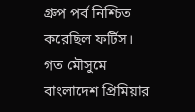গ্রুপ পর্ব নিশ্চিত করেছিল ফর্টিস। গত মৌসুমে বাংলাদেশ প্রিমিয়ার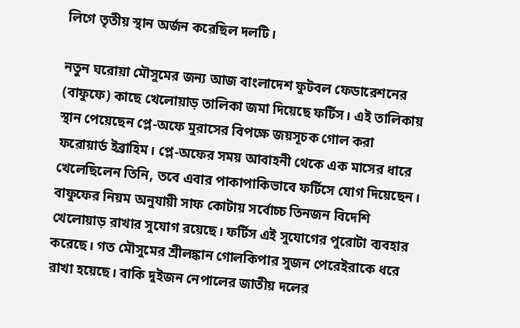লিগে তৃতীয় স্থান অর্জন করেছিল দলটি।

নতুন ঘরোয়া মৌসুমের জন্য আজ বাংলাদেশ ফুটবল ফেডারেশনের (বাফুফে) কাছে খেলোয়াড় তালিকা জমা দিয়েছে ফর্টিস। এই তালিকায় স্থান পেয়েছেন প্লে-অফে মুরাসের বিপক্ষে জয়সূচক গোল করা ফরোয়ার্ড ইব্রাহিম। প্লে-অফের সময় আবাহনী থেকে এক মাসের ধারে খেলেছিলেন তিনি, তবে এবার পাকাপাকিভাবে ফর্টিসে যোগ দিয়েছেন। বাফুফের নিয়ম অনুযায়ী সাফ কোটায় সর্বোচ্চ তিনজন বিদেশি খেলোয়াড় রাখার সুযোগ রয়েছে। ফর্টিস এই সুযোগের পুরোটা ব্যবহার করেছে। গত মৌসুমের শ্রীলঙ্কান গোলকিপার সুজন পেরেইরাকে ধরে রাখা হয়েছে। বাকি দুইজন নেপালের জাতীয় দলের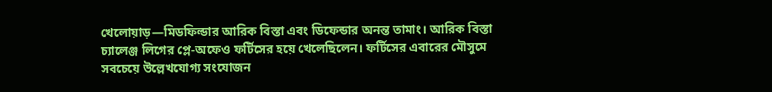খেলোয়াড়—মিডফিল্ডার আরিক বিস্তা এবং ডিফেন্ডার অনন্ত তামাং। আরিক বিস্তা চ্যালেঞ্জ লিগের প্লে-অফেও ফর্টিসের হয়ে খেলেছিলেন। ফর্টিসের এবারের মৌসুমে সবচেয়ে উল্লেখযোগ্য সংযোজন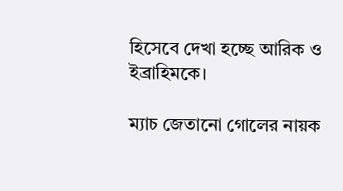হিসেবে দেখা হচ্ছে আরিক ও ইব্রাহিমকে।

ম্যাচ জেতানো গোলের নায়ক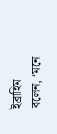ইব্রাহিম বলেন, ‘মনে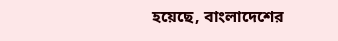হয়েছে, বাংলাদেশের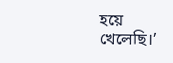হয়ে খেলেছি।’